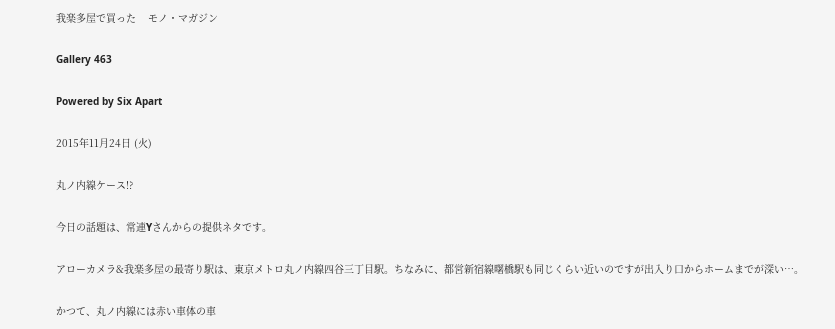我楽多屋で買った    モノ・マガジン

Gallery 463

Powered by Six Apart

2015年11月24日 (火)

丸ノ内線ケース!?

今日の話題は、常連Yさんからの提供ネタです。

アローカメラ&我楽多屋の最寄り駅は、東京メトロ丸ノ内線四谷三丁目駅。ちなみに、都営新宿線曙橋駅も同じくらい近いのですが出入り口からホームまでが深い…。

かつて、丸ノ内線には赤い車体の車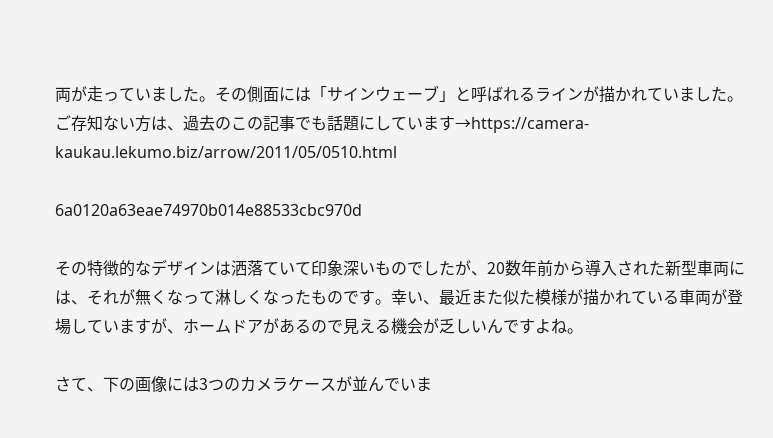両が走っていました。その側面には「サインウェーブ」と呼ばれるラインが描かれていました。ご存知ない方は、過去のこの記事でも話題にしています→https://camera-kaukau.lekumo.biz/arrow/2011/05/0510.html

6a0120a63eae74970b014e88533cbc970d

その特徴的なデザインは洒落ていて印象深いものでしたが、20数年前から導入された新型車両には、それが無くなって淋しくなったものです。幸い、最近また似た模様が描かれている車両が登場していますが、ホームドアがあるので見える機会が乏しいんですよね。

さて、下の画像には3つのカメラケースが並んでいま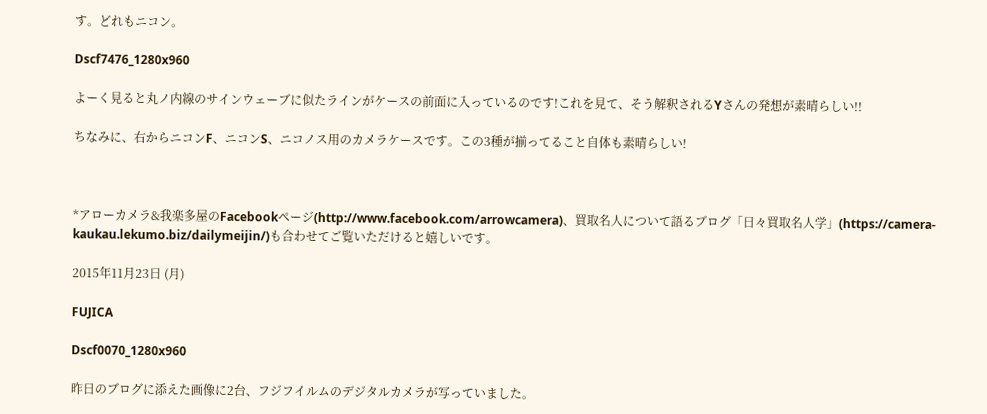す。どれもニコン。

Dscf7476_1280x960

よーく見ると丸ノ内線のサインウェーブに似たラインがケースの前面に入っているのです!これを見て、そう解釈されるYさんの発想が素晴らしい!!

ちなみに、右からニコンF、ニコンS、ニコノス用のカメラケースです。この3種が揃ってること自体も素晴らしい!



*アローカメラ&我楽多屋のFacebookページ(http://www.facebook.com/arrowcamera)、買取名人について語るブログ「日々買取名人学」(https://camera-kaukau.lekumo.biz/dailymeijin/)も合わせてご覧いただけると嬉しいです。

2015年11月23日 (月)

FUJICA

Dscf0070_1280x960

昨日のブログに添えた画像に2台、フジフイルムのデジタルカメラが写っていました。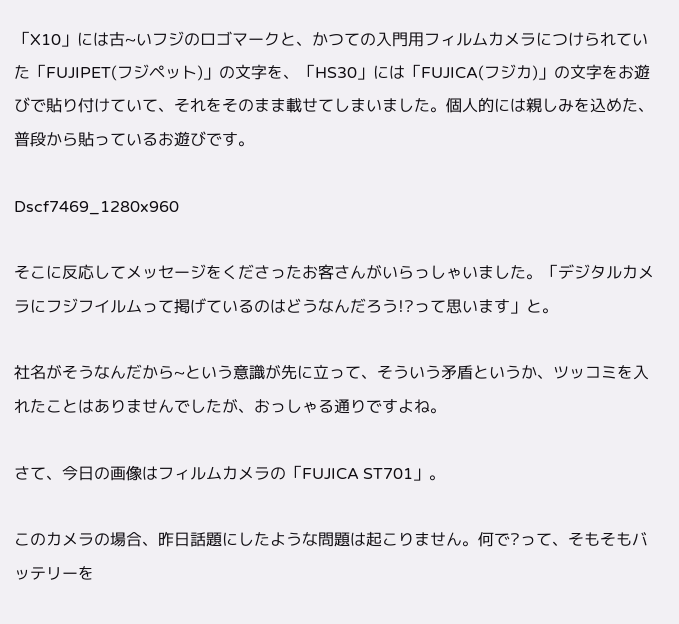「X10」には古~いフジのロゴマークと、かつての入門用フィルムカメラにつけられていた「FUJIPET(フジペット)」の文字を、「HS30」には「FUJICA(フジカ)」の文字をお遊びで貼り付けていて、それをそのまま載せてしまいました。個人的には親しみを込めた、普段から貼っているお遊びです。

Dscf7469_1280x960

そこに反応してメッセージをくださったお客さんがいらっしゃいました。「デジタルカメラにフジフイルムって掲げているのはどうなんだろう!?って思います」と。

社名がそうなんだから~という意識が先に立って、そういう矛盾というか、ツッコミを入れたことはありませんでしたが、おっしゃる通りですよね。

さて、今日の画像はフィルムカメラの「FUJICA ST701」。

このカメラの場合、昨日話題にしたような問題は起こりません。何で?って、そもそもバッテリーを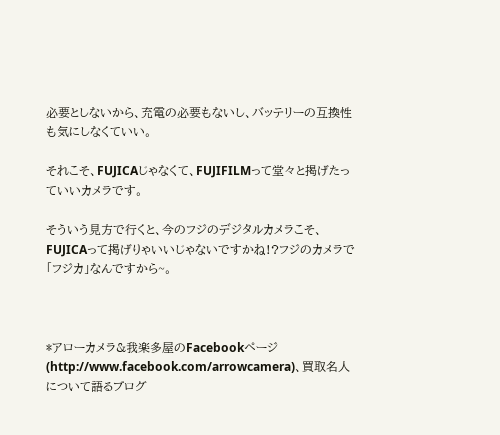必要としないから、充電の必要もないし、バッテリーの互換性も気にしなくていい。

それこそ、FUJICAじゃなくて、FUJIFILMって堂々と掲げたっていいカメラです。

そういう見方で行くと、今のフジのデジタルカメラこそ、FUJICAって掲げりゃいいじゃないですかね!?フジのカメラで「フジカ」なんですから~。



*アローカメラ&我楽多屋のFacebookページ(http://www.facebook.com/arrowcamera)、買取名人について語るブログ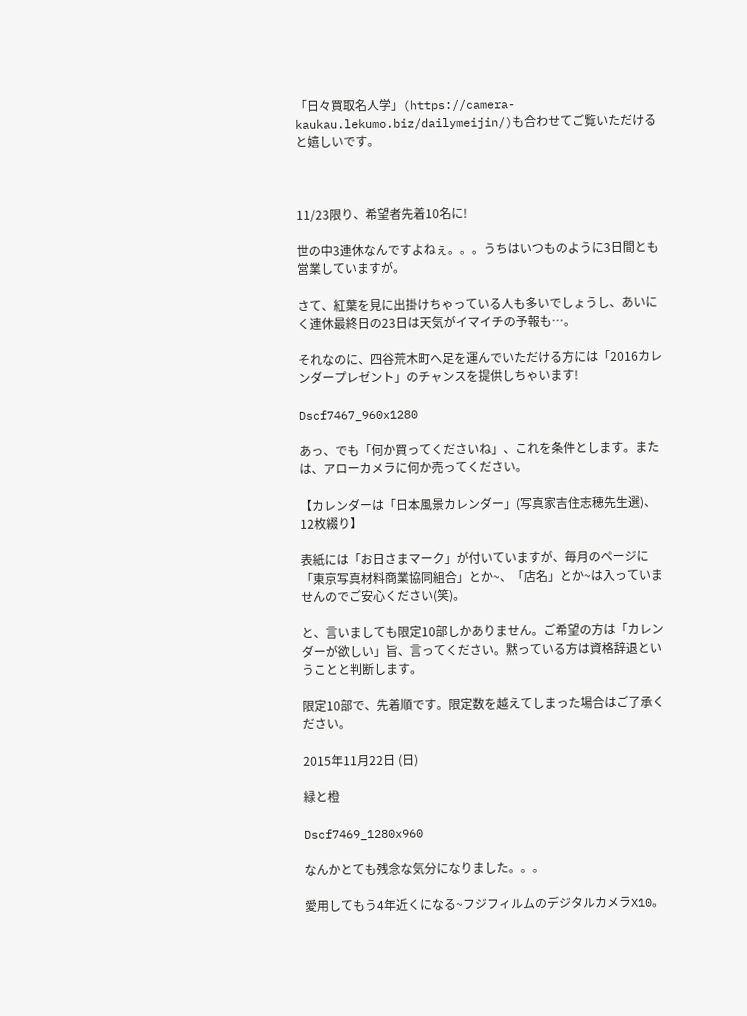「日々買取名人学」(https://camera-kaukau.lekumo.biz/dailymeijin/)も合わせてご覧いただけると嬉しいです。



11/23限り、希望者先着10名に!

世の中3連休なんですよねぇ。。。うちはいつものように3日間とも営業していますが。

さて、紅葉を見に出掛けちゃっている人も多いでしょうし、あいにく連休最終日の23日は天気がイマイチの予報も…。

それなのに、四谷荒木町へ足を運んでいただける方には「2016カレンダープレゼント」のチャンスを提供しちゃいます!

Dscf7467_960x1280

あっ、でも「何か買ってくださいね」、これを条件とします。または、アローカメラに何か売ってください。

【カレンダーは「日本風景カレンダー」(写真家吉住志穂先生選)、12枚綴り】

表紙には「お日さまマーク」が付いていますが、毎月のページに「東京写真材料商業協同組合」とか~、「店名」とか~は入っていませんのでご安心ください(笑)。

と、言いましても限定10部しかありません。ご希望の方は「カレンダーが欲しい」旨、言ってください。黙っている方は資格辞退ということと判断します。

限定10部で、先着順です。限定数を越えてしまった場合はご了承ください。

2015年11月22日 (日)

緑と橙

Dscf7469_1280x960

なんかとても残念な気分になりました。。。

愛用してもう4年近くになる~フジフィルムのデジタルカメラX10。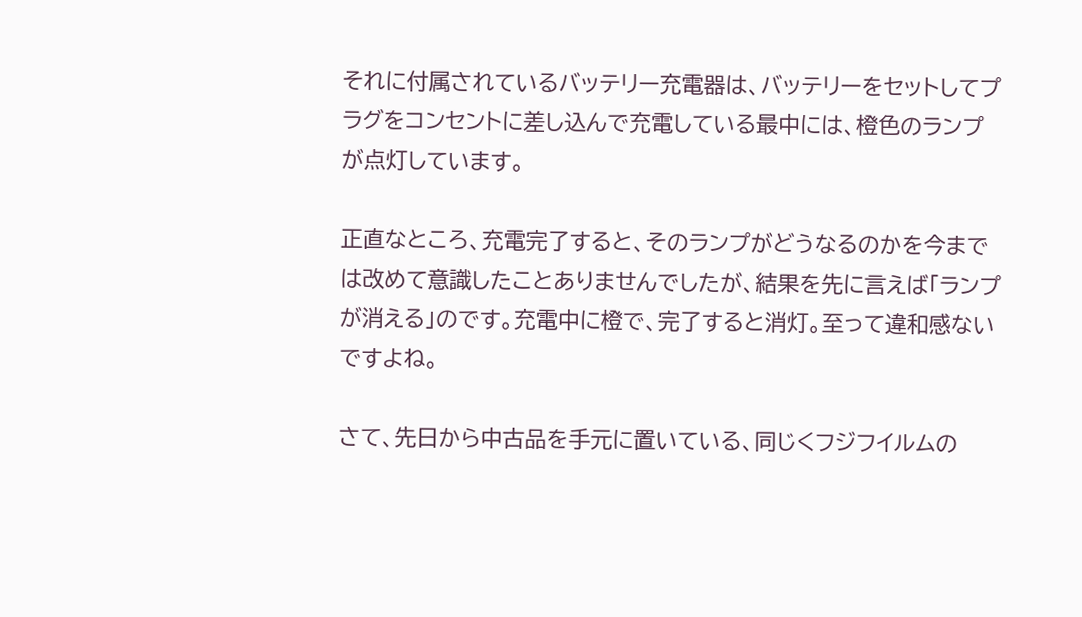それに付属されているバッテリー充電器は、バッテリーをセットしてプラグをコンセントに差し込んで充電している最中には、橙色のランプが点灯しています。

正直なところ、充電完了すると、そのランプがどうなるのかを今までは改めて意識したことありませんでしたが、結果を先に言えば「ランプが消える」のです。充電中に橙で、完了すると消灯。至って違和感ないですよね。

さて、先日から中古品を手元に置いている、同じくフジフイルムの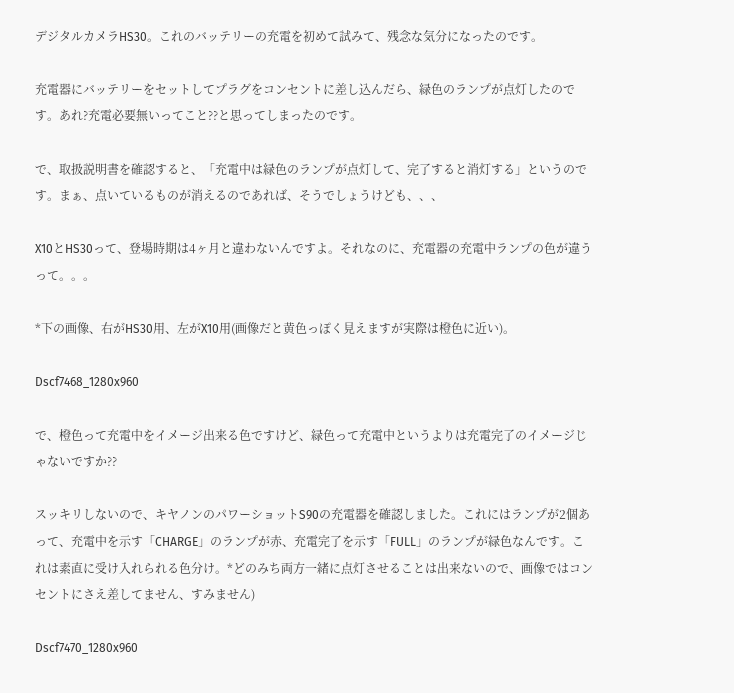デジタルカメラHS30。これのバッテリーの充電を初めて試みて、残念な気分になったのです。

充電器にバッテリーをセットしてプラグをコンセントに差し込んだら、緑色のランプが点灯したのです。あれ?充電必要無いってこと??と思ってしまったのです。

で、取扱説明書を確認すると、「充電中は緑色のランプが点灯して、完了すると消灯する」というのです。まぁ、点いているものが消えるのであれば、そうでしょうけども、、、

X10とHS30って、登場時期は4ヶ月と違わないんですよ。それなのに、充電器の充電中ランプの色が違うって。。。

*下の画像、右がHS30用、左がX10用(画像だと黄色っぽく見えますが実際は橙色に近い)。

Dscf7468_1280x960

で、橙色って充電中をイメージ出来る色ですけど、緑色って充電中というよりは充電完了のイメージじゃないですか??

スッキリしないので、キヤノンのパワーショットS90の充電器を確認しました。これにはランプが2個あって、充電中を示す「CHARGE」のランプが赤、充電完了を示す「FULL」のランプが緑色なんです。これは素直に受け入れられる色分け。*どのみち両方一緒に点灯させることは出来ないので、画像ではコンセントにさえ差してません、すみません)

Dscf7470_1280x960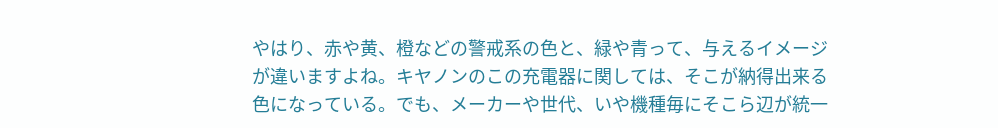やはり、赤や黄、橙などの警戒系の色と、緑や青って、与えるイメージが違いますよね。キヤノンのこの充電器に関しては、そこが納得出来る色になっている。でも、メーカーや世代、いや機種毎にそこら辺が統一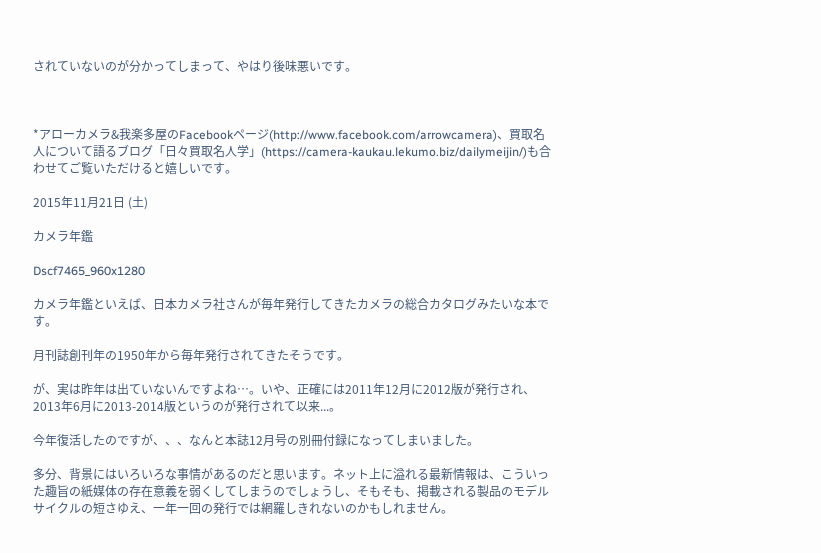されていないのが分かってしまって、やはり後味悪いです。



*アローカメラ&我楽多屋のFacebookページ(http://www.facebook.com/arrowcamera)、買取名人について語るブログ「日々買取名人学」(https://camera-kaukau.lekumo.biz/dailymeijin/)も合わせてご覧いただけると嬉しいです。

2015年11月21日 (土)

カメラ年鑑

Dscf7465_960x1280

カメラ年鑑といえば、日本カメラ社さんが毎年発行してきたカメラの総合カタログみたいな本です。

月刊誌創刊年の1950年から毎年発行されてきたそうです。

が、実は昨年は出ていないんですよね…。いや、正確には2011年12月に2012版が発行され、2013年6月に2013-2014版というのが発行されて以来...。

今年復活したのですが、、、なんと本誌12月号の別冊付録になってしまいました。

多分、背景にはいろいろな事情があるのだと思います。ネット上に溢れる最新情報は、こういった趣旨の紙媒体の存在意義を弱くしてしまうのでしょうし、そもそも、掲載される製品のモデルサイクルの短さゆえ、一年一回の発行では網羅しきれないのかもしれません。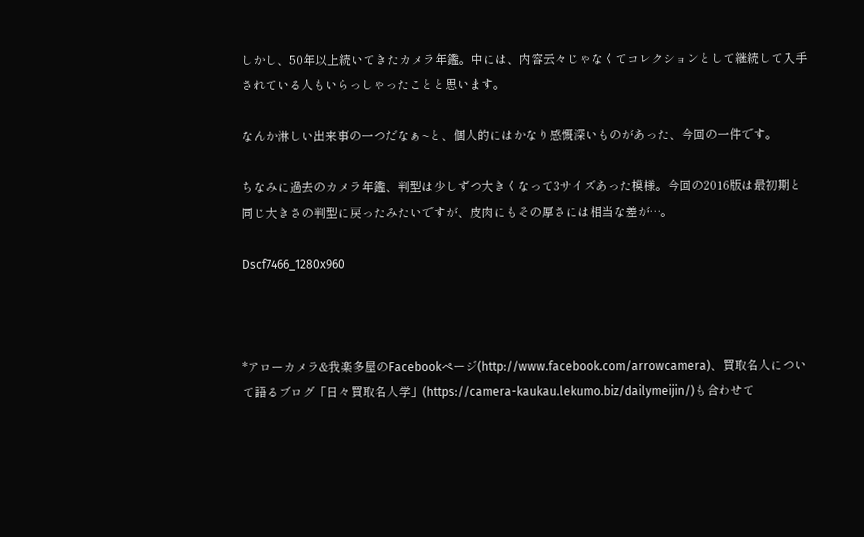しかし、50年以上続いてきたカメラ年鑑。中には、内容云々じゃなくてコレクションとして継続して入手されている人もいらっしゃったことと思います。

なんか淋しい出来事の一つだなぁ~と、個人的にはかなり感慨深いものがあった、今回の一件です。

ちなみに過去のカメラ年鑑、判型は少しずつ大きくなって3サイズあった模様。今回の2016版は最初期と同じ大きさの判型に戻ったみたいですが、皮肉にもその厚さには相当な差が…。

Dscf7466_1280x960



*アローカメラ&我楽多屋のFacebookページ(http://www.facebook.com/arrowcamera)、買取名人について語るブログ「日々買取名人学」(https://camera-kaukau.lekumo.biz/dailymeijin/)も合わせて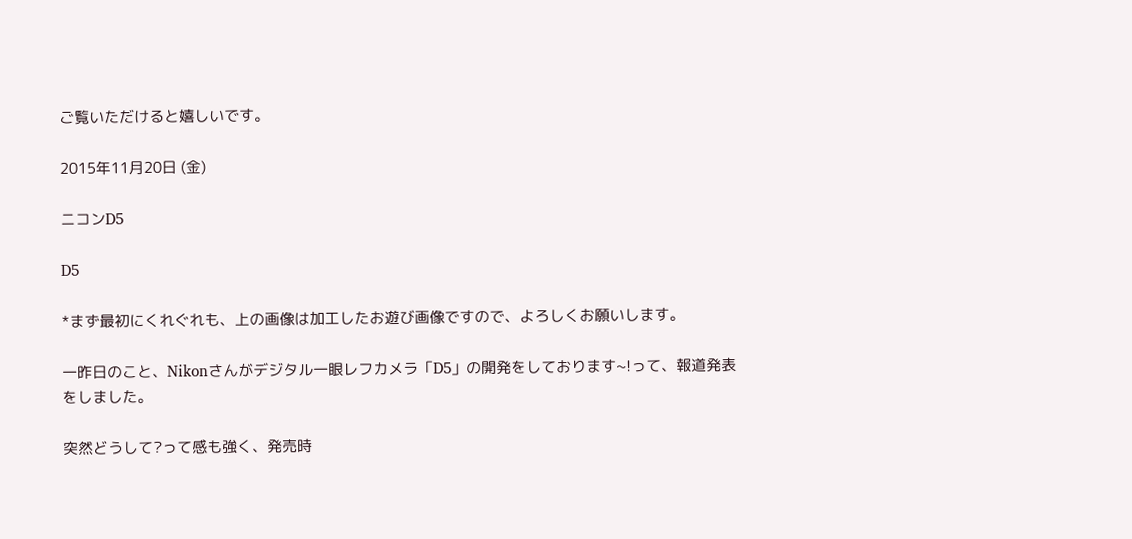ご覧いただけると嬉しいです。

2015年11月20日 (金)

ニコンD5

D5

*まず最初にくれぐれも、上の画像は加工したお遊び画像ですので、よろしくお願いします。

一昨日のこと、Nikonさんがデジタル一眼レフカメラ「D5」の開発をしております~!って、報道発表をしました。

突然どうして?って感も強く、発売時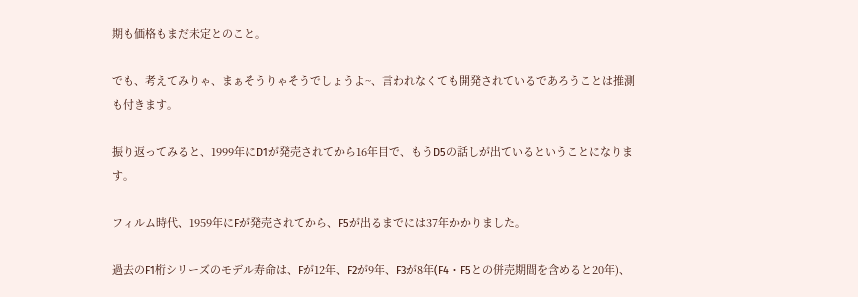期も価格もまだ未定とのこと。

でも、考えてみりゃ、まぁそうりゃそうでしょうよ~、言われなくても開発されているであろうことは推測も付きます。

振り返ってみると、1999年にD1が発売されてから16年目で、もうD5の話しが出ているということになります。

フィルム時代、1959年にFが発売されてから、F5が出るまでには37年かかりました。

過去のF1桁シリーズのモデル寿命は、Fが12年、F2が9年、F3が8年(F4・F5との併売期間を含めると20年)、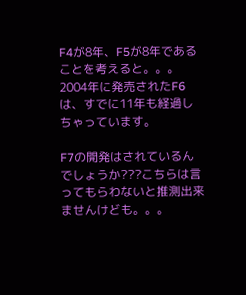F4が8年、F5が8年であることを考えると。。。2004年に発売されたF6は、すでに11年も経過しちゃっています。

F7の開発はされているんでしょうか???こちらは言ってもらわないと推測出来ませんけども。。。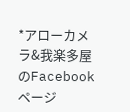*アローカメラ&我楽多屋のFacebookページ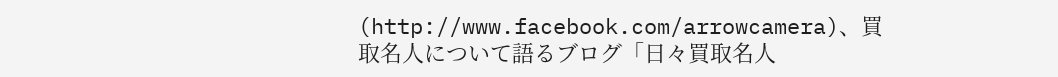(http://www.facebook.com/arrowcamera)、買取名人について語るブログ「日々買取名人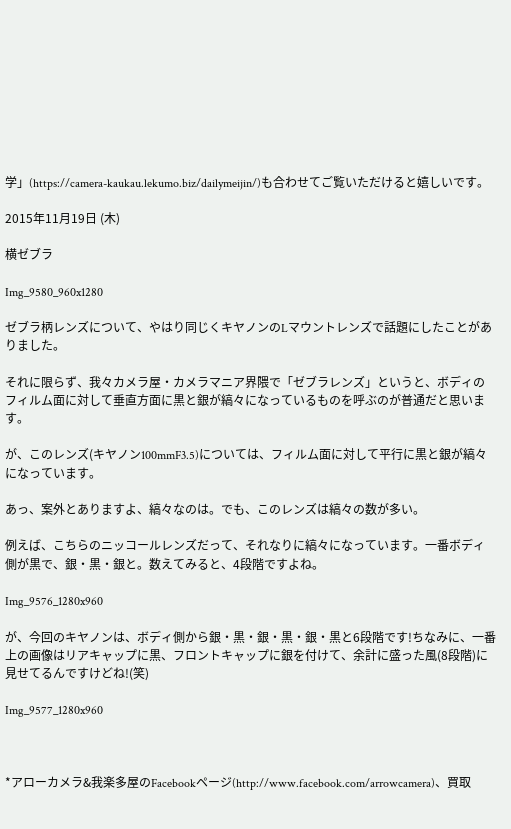学」(https://camera-kaukau.lekumo.biz/dailymeijin/)も合わせてご覧いただけると嬉しいです。

2015年11月19日 (木)

横ゼブラ

Img_9580_960x1280

ゼブラ柄レンズについて、やはり同じくキヤノンのLマウントレンズで話題にしたことがありました。

それに限らず、我々カメラ屋・カメラマニア界隈で「ゼブラレンズ」というと、ボディのフィルム面に対して垂直方面に黒と銀が縞々になっているものを呼ぶのが普通だと思います。

が、このレンズ(キヤノン100mmF3.5)については、フィルム面に対して平行に黒と銀が縞々になっています。

あっ、案外とありますよ、縞々なのは。でも、このレンズは縞々の数が多い。

例えば、こちらのニッコールレンズだって、それなりに縞々になっています。一番ボディ側が黒で、銀・黒・銀と。数えてみると、4段階ですよね。

Img_9576_1280x960

が、今回のキヤノンは、ボディ側から銀・黒・銀・黒・銀・黒と6段階です!ちなみに、一番上の画像はリアキャップに黒、フロントキャップに銀を付けて、余計に盛った風(8段階)に見せてるんですけどね!(笑)

Img_9577_1280x960



*アローカメラ&我楽多屋のFacebookページ(http://www.facebook.com/arrowcamera)、買取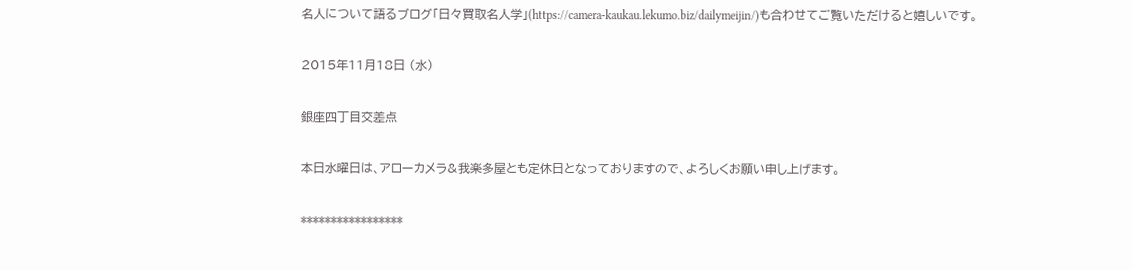名人について語るブログ「日々買取名人学」(https://camera-kaukau.lekumo.biz/dailymeijin/)も合わせてご覧いただけると嬉しいです。

2015年11月18日 (水)

銀座四丁目交差点

本日水曜日は、アローカメラ&我楽多屋とも定休日となっておりますので、よろしくお願い申し上げます。

*****************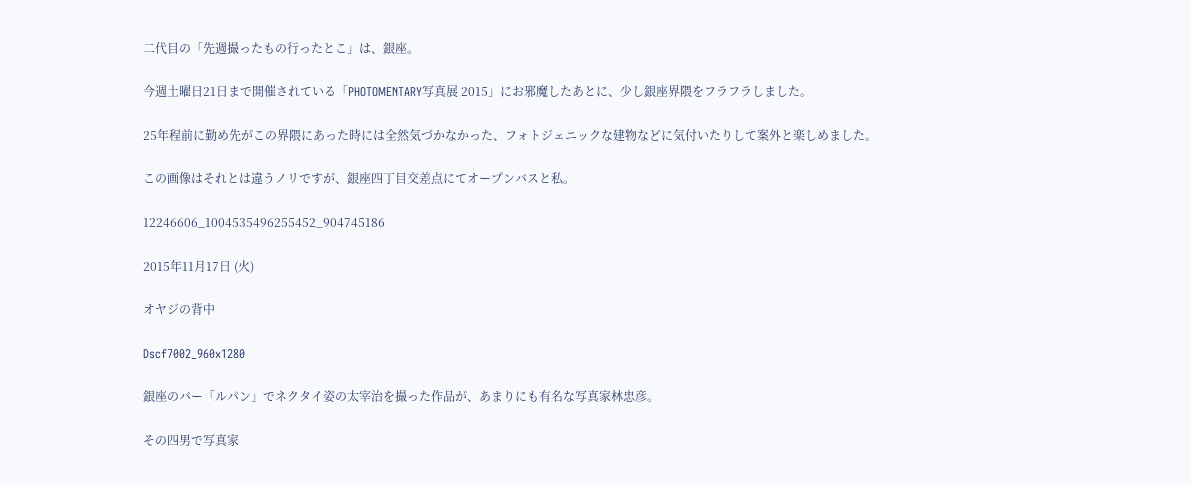二代目の「先週撮ったもの行ったとこ」は、銀座。

今週土曜日21日まで開催されている「PHOTOMENTARY写真展 2015」にお邪魔したあとに、少し銀座界隈をフラフラしました。

25年程前に勤め先がこの界隈にあった時には全然気づかなかった、フォトジェニックな建物などに気付いたりして案外と楽しめました。

この画像はそれとは違うノリですが、銀座四丁目交差点にてオープンバスと私。

12246606_1004535496255452_904745186

2015年11月17日 (火)

オヤジの背中

Dscf7002_960x1280

銀座のバー「ルパン」でネクタイ姿の太宰治を撮った作品が、あまりにも有名な写真家林忠彦。

その四男で写真家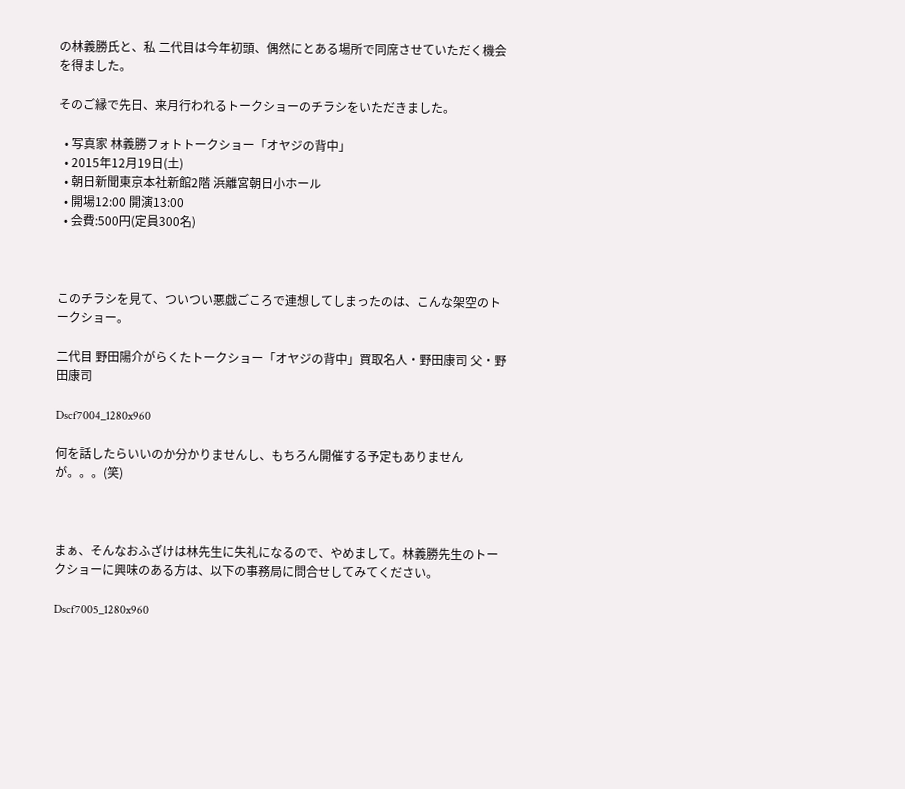の林義勝氏と、私 二代目は今年初頭、偶然にとある場所で同席させていただく機会を得ました。

そのご縁で先日、来月行われるトークショーのチラシをいただきました。

  • 写真家 林義勝フォトトークショー「オヤジの背中」
  • 2015年12月19日(土)
  • 朝日新聞東京本社新館2階 浜離宮朝日小ホール
  • 開場12:00 開演13:00
  • 会費:500円(定員300名)



このチラシを見て、ついつい悪戯ごころで連想してしまったのは、こんな架空のトークショー。

二代目 野田陽介がらくたトークショー「オヤジの背中」買取名人・野田康司 父・野田康司

Dscf7004_1280x960

何を話したらいいのか分かりませんし、もちろん開催する予定もありませんが。。。(笑)



まぁ、そんなおふざけは林先生に失礼になるので、やめまして。林義勝先生のトークショーに興味のある方は、以下の事務局に問合せしてみてください。

Dscf7005_1280x960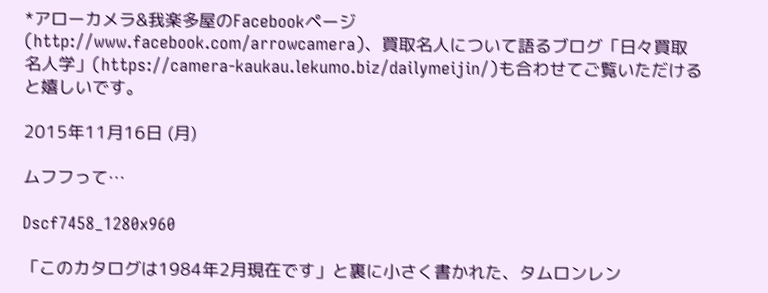*アローカメラ&我楽多屋のFacebookページ(http://www.facebook.com/arrowcamera)、買取名人について語るブログ「日々買取名人学」(https://camera-kaukau.lekumo.biz/dailymeijin/)も合わせてご覧いただけると嬉しいです。

2015年11月16日 (月)

ムフフって…

Dscf7458_1280x960

「このカタログは1984年2月現在です」と裏に小さく書かれた、タムロンレン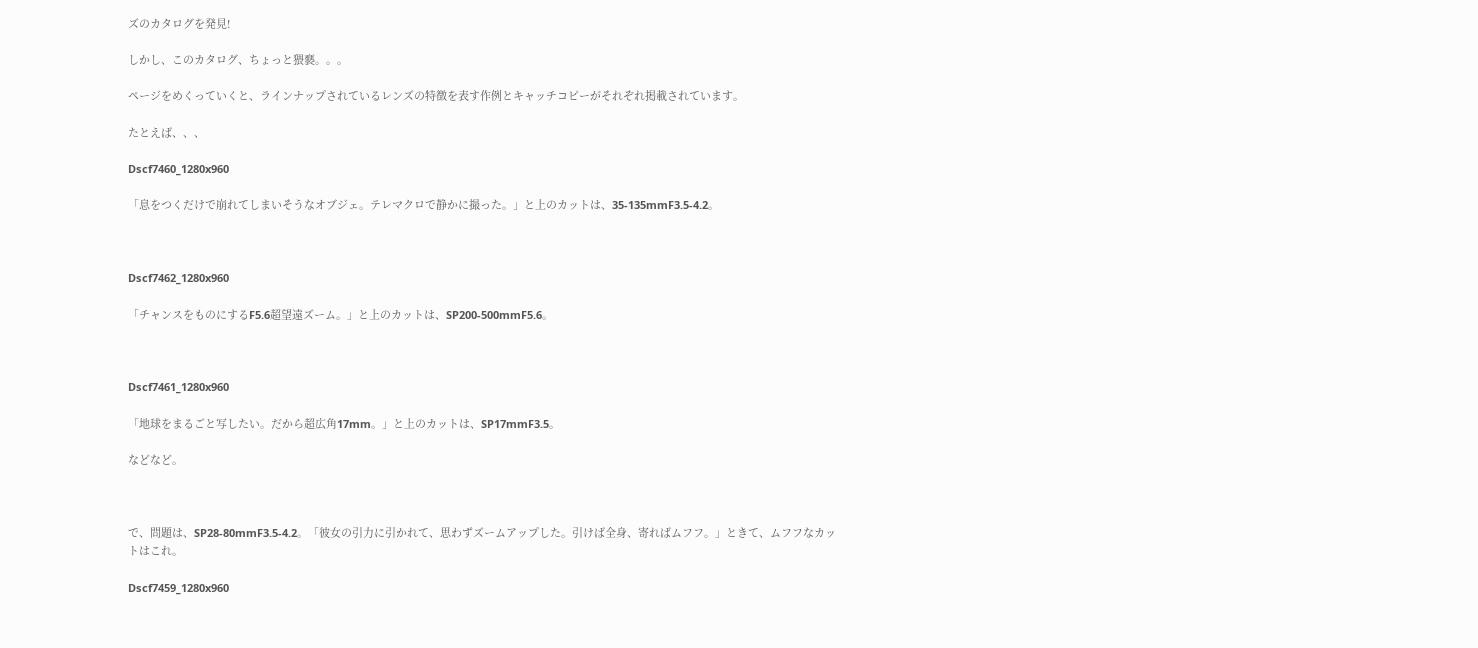ズのカタログを発見!

しかし、このカタログ、ちょっと猥褻。。。

ページをめくっていくと、ラインナップされているレンズの特徴を表す作例とキャッチコピーがそれぞれ掲載されています。

たとえば、、、

Dscf7460_1280x960

「息をつくだけで崩れてしまいそうなオブジェ。テレマクロで静かに撮った。」と上のカットは、35-135mmF3.5-4.2。



Dscf7462_1280x960

「チャンスをものにするF5.6超望遠ズーム。」と上のカットは、SP200-500mmF5.6。



Dscf7461_1280x960

「地球をまるごと写したい。だから超広角17mm。」と上のカットは、SP17mmF3.5。

などなど。



で、問題は、SP28-80mmF3.5-4.2。「彼女の引力に引かれて、思わずズームアップした。引けば全身、寄ればムフフ。」ときて、ムフフなカットはこれ。

Dscf7459_1280x960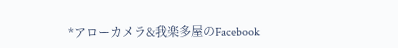*アローカメラ&我楽多屋のFacebook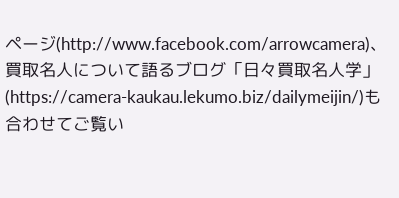ページ(http://www.facebook.com/arrowcamera)、買取名人について語るブログ「日々買取名人学」(https://camera-kaukau.lekumo.biz/dailymeijin/)も合わせてご覧い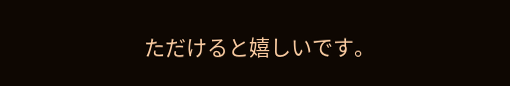ただけると嬉しいです。